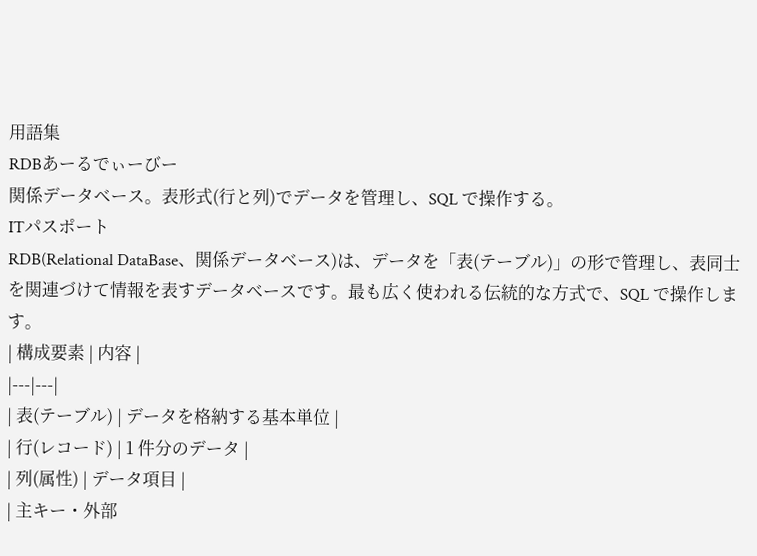用語集
RDBあーるでぃーびー
関係データベース。表形式(行と列)でデータを管理し、SQL で操作する。
ITパスポート
RDB(Relational DataBase、関係データベース)は、データを「表(テーブル)」の形で管理し、表同士を関連づけて情報を表すデータベースです。最も広く使われる伝統的な方式で、SQL で操作します。
| 構成要素 | 内容 |
|---|---|
| 表(テーブル) | データを格納する基本単位 |
| 行(レコード) | 1 件分のデータ |
| 列(属性) | データ項目 |
| 主キー・外部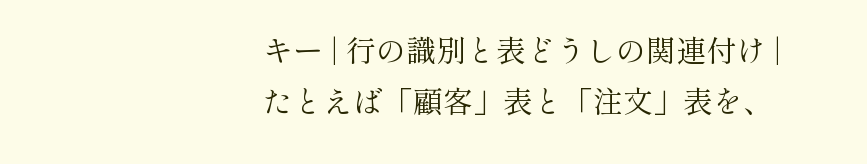キー | 行の識別と表どうしの関連付け |
たとえば「顧客」表と「注文」表を、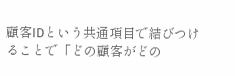顧客IDという共通項目で結びつけることで「どの顧客がどの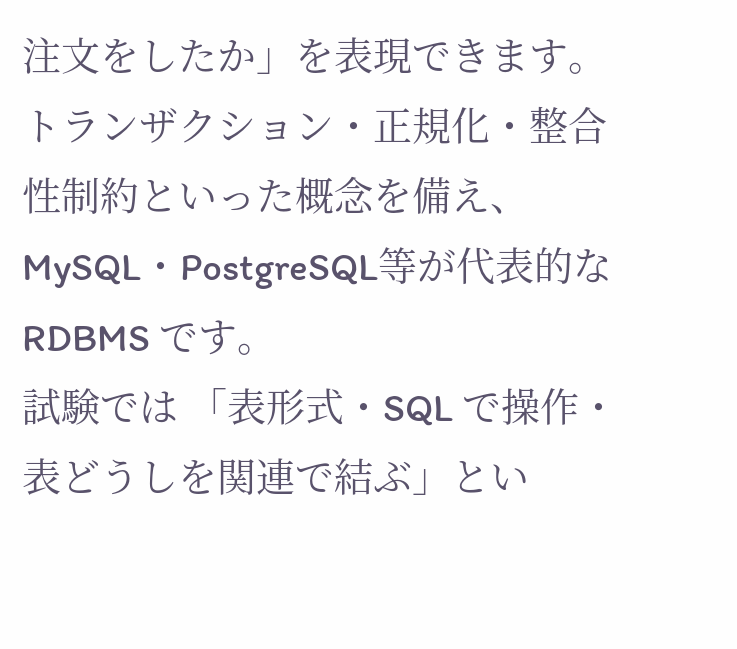注文をしたか」を表現できます。トランザクション・正規化・整合性制約といった概念を備え、MySQL・PostgreSQL等が代表的な RDBMS です。
試験では 「表形式・SQL で操作・表どうしを関連で結ぶ」とい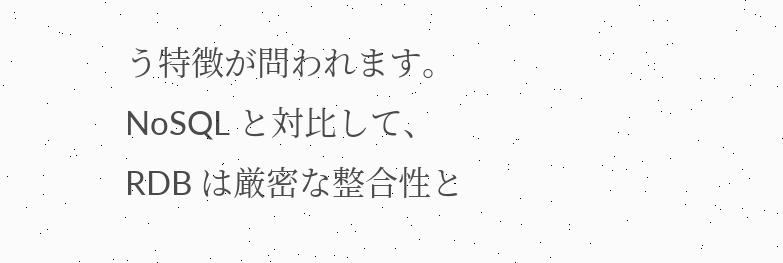う特徴が問われます。NoSQL と対比して、RDB は厳密な整合性と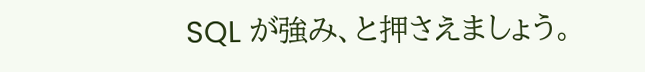SQL が強み、と押さえましょう。